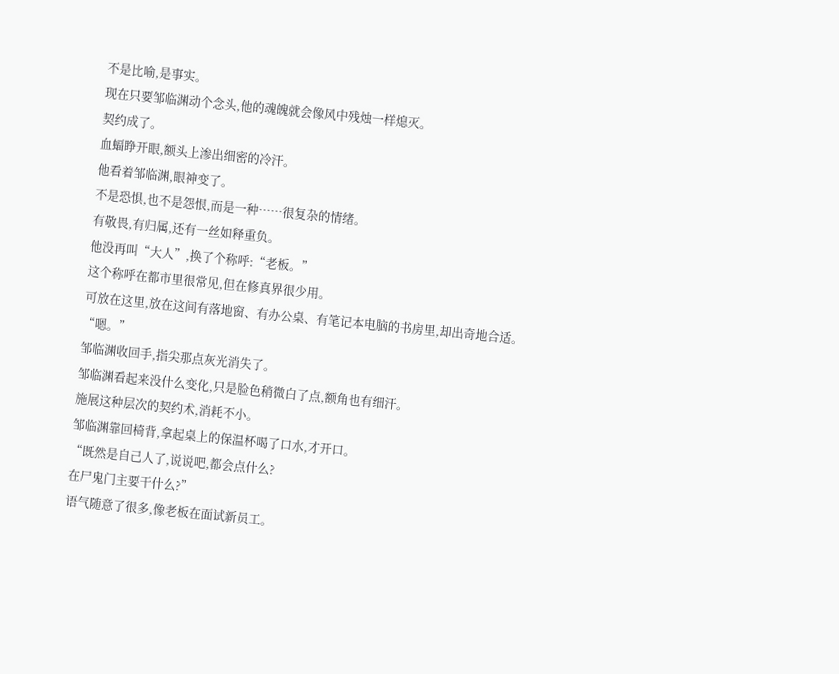不是比喻,是事实。
现在只要邹临渊动个念头,他的魂魄就会像风中残烛一样熄灭。
契约成了。
血蝠睁开眼,额头上渗出细密的冷汗。
他看着邹临渊,眼神变了。
不是恐惧,也不是怨恨,而是一种……很复杂的情绪。
有敬畏,有归属,还有一丝如释重负。
他没再叫“大人”,换了个称呼:“老板。”
这个称呼在都市里很常见,但在修真界很少用。
可放在这里,放在这间有落地窗、有办公桌、有笔记本电脑的书房里,却出奇地合适。
“嗯。”
邹临渊收回手,指尖那点灰光消失了。
邹临渊看起来没什么变化,只是脸色稍微白了点,额角也有细汗。
施展这种层次的契约术,消耗不小。
邹临渊靠回椅背,拿起桌上的保温杯喝了口水,才开口。
“既然是自己人了,说说吧,都会点什么?
在尸鬼门主要干什么?”
语气随意了很多,像老板在面试新员工。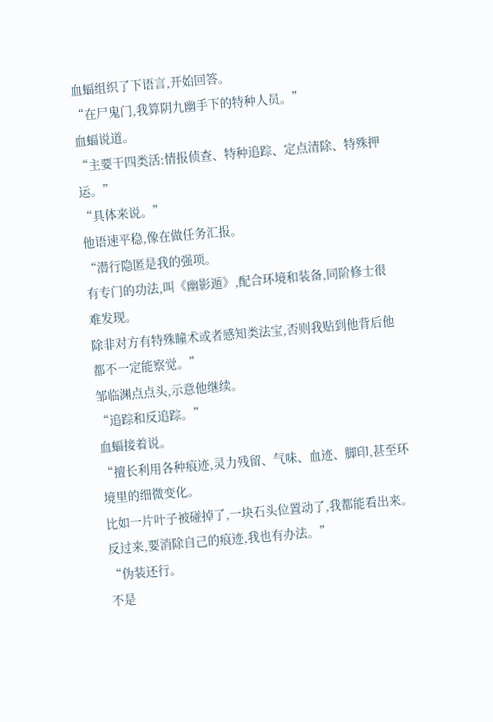血蝠组织了下语言,开始回答。
“在尸鬼门,我算阴九幽手下的特种人员。”
血蝠说道。
“主要干四类活:情报侦查、特种追踪、定点清除、特殊押运。”
“具体来说。”
他语速平稳,像在做任务汇报。
“潜行隐匿是我的强项。
有专门的功法,叫《幽影遁》,配合环境和装备,同阶修士很难发现。
除非对方有特殊瞳术或者感知类法宝,否则我贴到他背后他都不一定能察觉。”
邹临渊点点头,示意他继续。
“追踪和反追踪。”
血蝠接着说。
“擅长利用各种痕迹,灵力残留、气味、血迹、脚印,甚至环境里的细微变化。
比如一片叶子被碰掉了,一块石头位置动了,我都能看出来。
反过来,要消除自己的痕迹,我也有办法。”
“伪装还行。
不是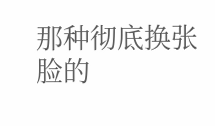那种彻底换张脸的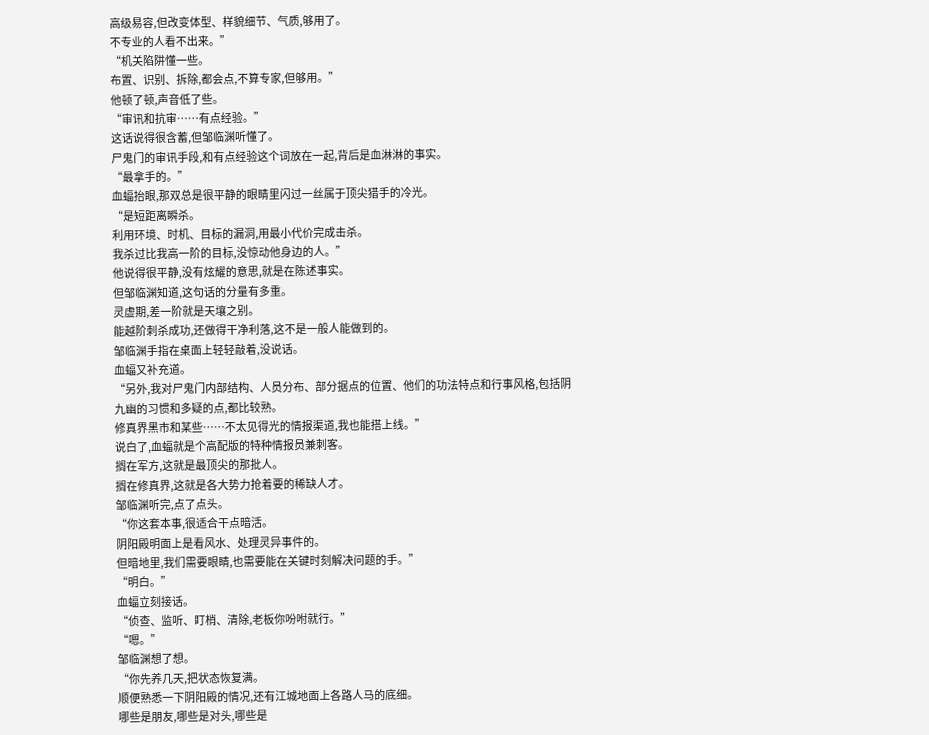高级易容,但改变体型、样貌细节、气质,够用了。
不专业的人看不出来。”
“机关陷阱懂一些。
布置、识别、拆除,都会点,不算专家,但够用。”
他顿了顿,声音低了些。
“审讯和抗审……有点经验。”
这话说得很含蓄,但邹临渊听懂了。
尸鬼门的审讯手段,和有点经验这个词放在一起,背后是血淋淋的事实。
“最拿手的。”
血蝠抬眼,那双总是很平静的眼睛里闪过一丝属于顶尖猎手的冷光。
“是短距离瞬杀。
利用环境、时机、目标的漏洞,用最小代价完成击杀。
我杀过比我高一阶的目标,没惊动他身边的人。”
他说得很平静,没有炫耀的意思,就是在陈述事实。
但邹临渊知道,这句话的分量有多重。
灵虚期,差一阶就是天壤之别。
能越阶刺杀成功,还做得干净利落,这不是一般人能做到的。
邹临渊手指在桌面上轻轻敲着,没说话。
血蝠又补充道。
“另外,我对尸鬼门内部结构、人员分布、部分据点的位置、他们的功法特点和行事风格,包括阴九幽的习惯和多疑的点,都比较熟。
修真界黑市和某些……不太见得光的情报渠道,我也能搭上线。”
说白了,血蝠就是个高配版的特种情报员兼刺客。
搁在军方,这就是最顶尖的那批人。
搁在修真界,这就是各大势力抢着要的稀缺人才。
邹临渊听完,点了点头。
“你这套本事,很适合干点暗活。
阴阳殿明面上是看风水、处理灵异事件的。
但暗地里,我们需要眼睛,也需要能在关键时刻解决问题的手。”
“明白。”
血蝠立刻接话。
“侦查、监听、盯梢、清除,老板你吩咐就行。”
“嗯。”
邹临渊想了想。
“你先养几天,把状态恢复满。
顺便熟悉一下阴阳殿的情况,还有江城地面上各路人马的底细。
哪些是朋友,哪些是对头,哪些是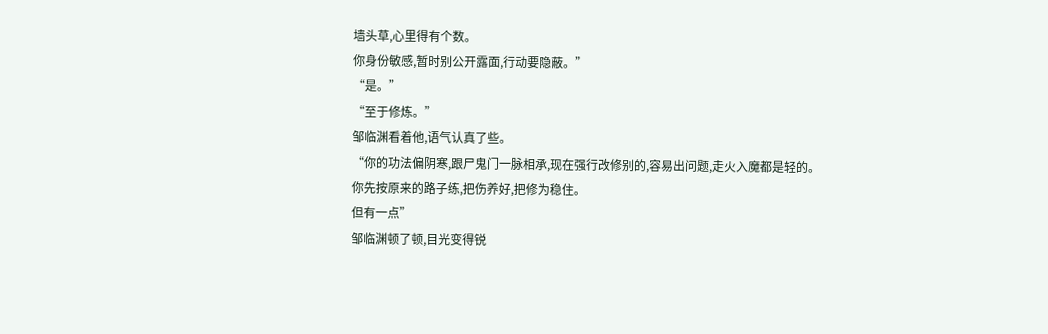墙头草,心里得有个数。
你身份敏感,暂时别公开露面,行动要隐蔽。”
“是。”
“至于修炼。”
邹临渊看着他,语气认真了些。
“你的功法偏阴寒,跟尸鬼门一脉相承,现在强行改修别的,容易出问题,走火入魔都是轻的。
你先按原来的路子练,把伤养好,把修为稳住。
但有一点”
邹临渊顿了顿,目光变得锐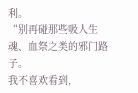利。
“别再碰那些吸人生魂、血祭之类的邪门路子。
我不喜欢看到,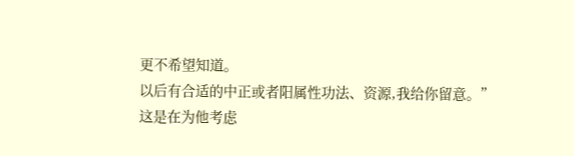更不希望知道。
以后有合适的中正或者阳属性功法、资源,我给你留意。”
这是在为他考虑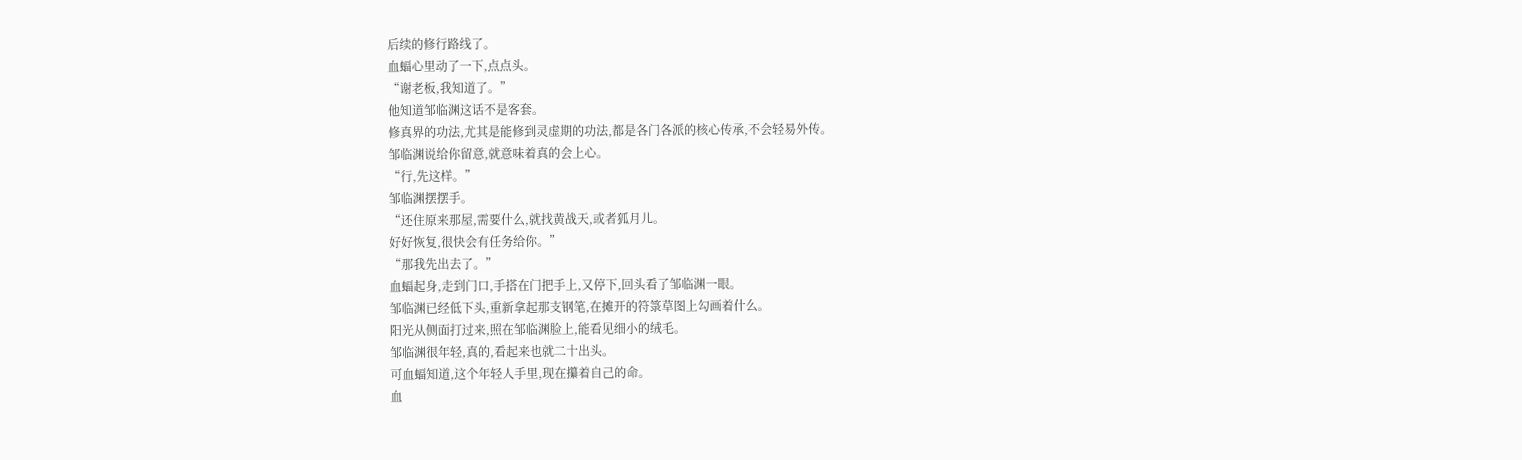后续的修行路线了。
血蝠心里动了一下,点点头。
“谢老板,我知道了。”
他知道邹临渊这话不是客套。
修真界的功法,尤其是能修到灵虚期的功法,都是各门各派的核心传承,不会轻易外传。
邹临渊说给你留意,就意味着真的会上心。
“行,先这样。”
邹临渊摆摆手。
“还住原来那屋,需要什么,就找黄战天,或者狐月儿。
好好恢复,很快会有任务给你。”
“那我先出去了。”
血蝠起身,走到门口,手搭在门把手上,又停下,回头看了邹临渊一眼。
邹临渊已经低下头,重新拿起那支钢笔,在摊开的符箓草图上勾画着什么。
阳光从侧面打过来,照在邹临渊脸上,能看见细小的绒毛。
邹临渊很年轻,真的,看起来也就二十出头。
可血蝠知道,这个年轻人手里,现在攥着自己的命。
血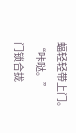蝠轻轻带上门。
“咔哒。”
门锁合拢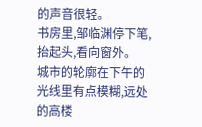的声音很轻。
书房里,邹临渊停下笔,抬起头,看向窗外。
城市的轮廓在下午的光线里有点模糊,远处的高楼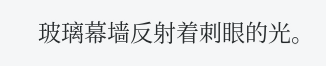玻璃幕墙反射着刺眼的光。